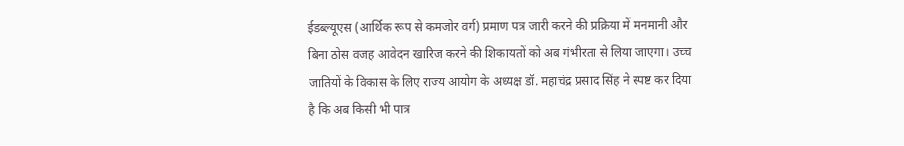ईडब्ल्यूएस (आर्थिक रूप से कमजोर वर्ग) प्रमाण पत्र जारी करने की प्रक्रिया में मनमानी और बिना ठोस वजह आवेदन खारिज करने की शिकायतों को अब गंभीरता से लिया जाएगा। उच्च जातियों के विकास के लिए राज्य आयोग के अध्यक्ष डॉ. महाचंद्र प्रसाद सिंह ने स्पष्ट कर दिया है कि अब किसी भी पात्र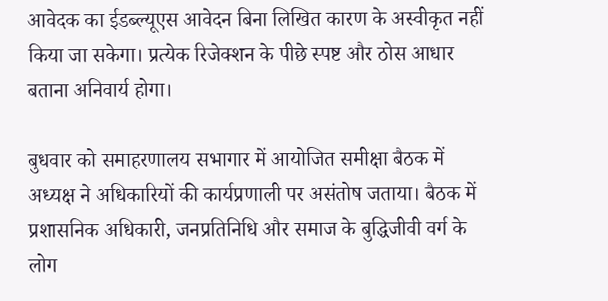आवेदक का ईडब्ल्यूएस आवेदन बिना लिखित कारण के अस्वीकृत नहीं किया जा सकेगा। प्रत्येक रिजेक्शन के पीछे स्पष्ट और ठोस आधार बताना अनिवार्य होगा।

बुधवार को समाहरणालय सभागार में आयोजित समीक्षा बैठक में अध्यक्ष ने अधिकारियों की कार्यप्रणाली पर असंतोष जताया। बैठक में प्रशासनिक अधिकारी, जनप्रतिनिधि और समाज के बुद्धिजीवी वर्ग के लोग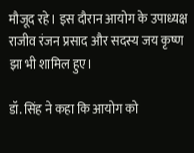मौजूद रहे। इस दौरान आयोग के उपाध्यक्ष राजीव रंजन प्रसाद और सदस्य जय कृष्ण झा भी शामिल हुए।

डॉ. सिंह ने कहा कि आयोग को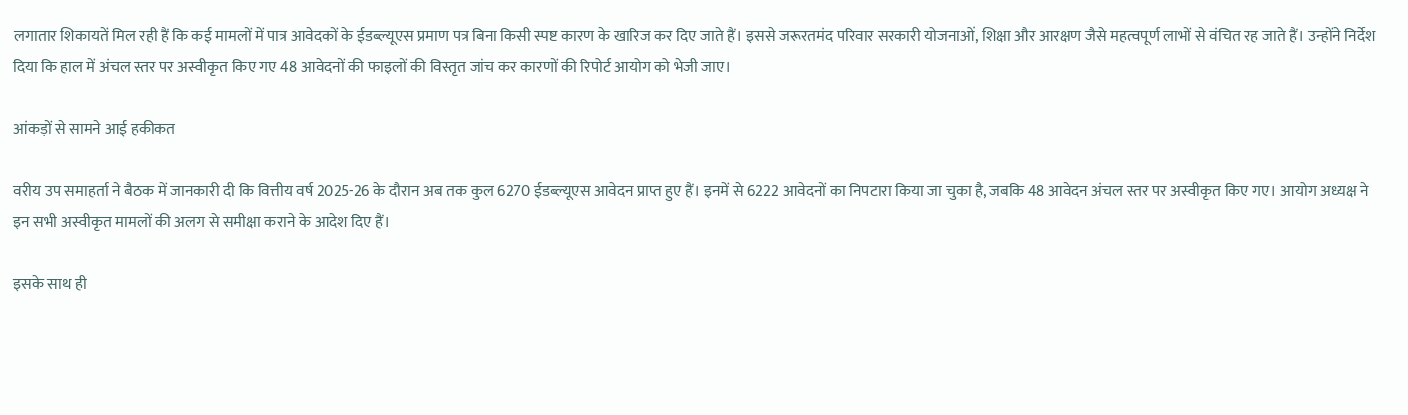लगातार शिकायतें मिल रही हैं कि कई मामलों में पात्र आवेदकों के ईडब्ल्यूएस प्रमाण पत्र बिना किसी स्पष्ट कारण के खारिज कर दिए जाते हैं। इससे जरूरतमंद परिवार सरकारी योजनाओं, शिक्षा और आरक्षण जैसे महत्वपूर्ण लाभों से वंचित रह जाते हैं। उन्होंने निर्देश दिया कि हाल में अंचल स्तर पर अस्वीकृत किए गए 48 आवेदनों की फाइलों की विस्तृत जांच कर कारणों की रिपोर्ट आयोग को भेजी जाए।

आंकड़ों से सामने आई हकीकत

वरीय उप समाहर्ता ने बैठक में जानकारी दी कि वित्तीय वर्ष 2025-26 के दौरान अब तक कुल 6270 ईडब्ल्यूएस आवेदन प्राप्त हुए हैं। इनमें से 6222 आवेदनों का निपटारा किया जा चुका है, जबकि 48 आवेदन अंचल स्तर पर अस्वीकृत किए गए। आयोग अध्यक्ष ने इन सभी अस्वीकृत मामलों की अलग से समीक्षा कराने के आदेश दिए हैं।

इसके साथ ही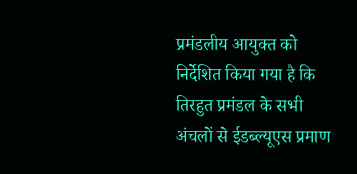प्रमंडलीय आयुक्त को निर्देशित किया गया है कि तिरहुत प्रमंडल के सभी अंचलों से ईडब्ल्यूएस प्रमाण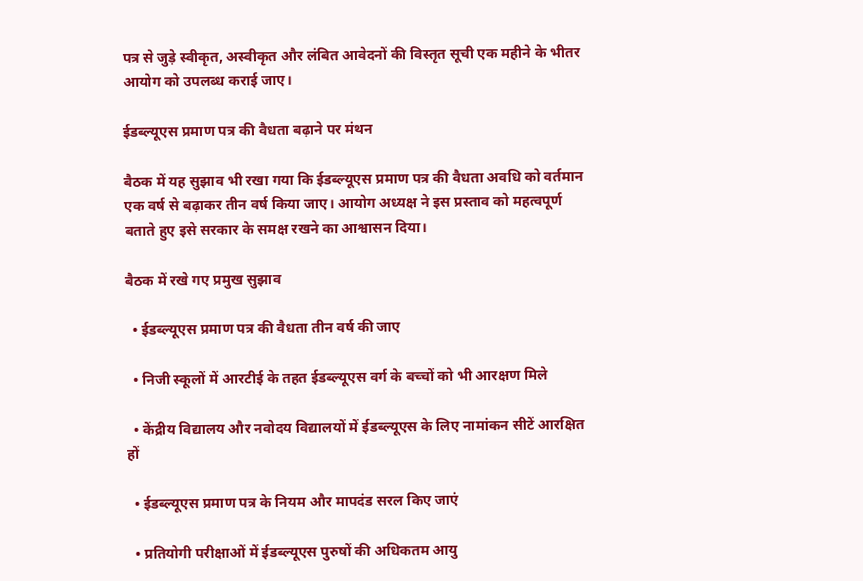पत्र से जुड़े स्वीकृत, अस्वीकृत और लंबित आवेदनों की विस्तृत सूची एक महीने के भीतर आयोग को उपलब्ध कराई जाए।

ईडब्ल्यूएस प्रमाण पत्र की वैधता बढ़ाने पर मंथन

बैठक में यह सुझाव भी रखा गया कि ईडब्ल्यूएस प्रमाण पत्र की वैधता अवधि को वर्तमान एक वर्ष से बढ़ाकर तीन वर्ष किया जाए। आयोग अध्यक्ष ने इस प्रस्ताव को महत्वपूर्ण बताते हुए इसे सरकार के समक्ष रखने का आश्वासन दिया।

बैठक में रखे गए प्रमुख सुझाव

  • ईडब्ल्यूएस प्रमाण पत्र की वैधता तीन वर्ष की जाए

  • निजी स्कूलों में आरटीई के तहत ईडब्ल्यूएस वर्ग के बच्चों को भी आरक्षण मिले

  • केंद्रीय विद्यालय और नवोदय विद्यालयों में ईडब्ल्यूएस के लिए नामांकन सीटें आरक्षित हों

  • ईडब्ल्यूएस प्रमाण पत्र के नियम और मापदंड सरल किए जाएं

  • प्रतियोगी परीक्षाओं में ईडब्ल्यूएस पुरुषों की अधिकतम आयु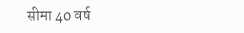सीमा 40 वर्ष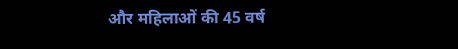और महिलाओं की 45 वर्ष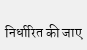निर्धारित की जाए